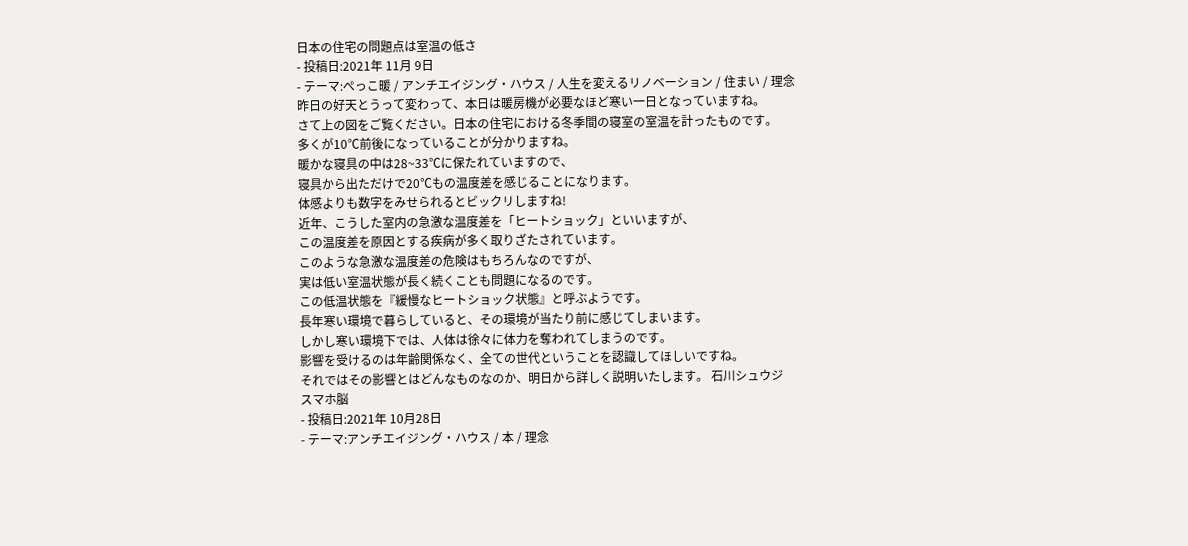日本の住宅の問題点は室温の低さ
- 投稿日:2021年 11月 9日
- テーマ:ぺっこ暖 / アンチエイジング・ハウス / 人生を変えるリノベーション / 住まい / 理念
昨日の好天とうって変わって、本日は暖房機が必要なほど寒い一日となっていますね。
さて上の図をご覧ください。日本の住宅における冬季間の寝室の室温を計ったものです。
多くが10℃前後になっていることが分かりますね。
暖かな寝具の中は28~33℃に保たれていますので、
寝具から出ただけで20℃もの温度差を感じることになります。
体感よりも数字をみせられるとビックリしますね!
近年、こうした室内の急激な温度差を「ヒートショック」といいますが、
この温度差を原因とする疾病が多く取りざたされています。
このような急激な温度差の危険はもちろんなのですが、
実は低い室温状態が長く続くことも問題になるのです。
この低温状態を『緩慢なヒートショック状態』と呼ぶようです。
長年寒い環境で暮らしていると、その環境が当たり前に感じてしまいます。
しかし寒い環境下では、人体は徐々に体力を奪われてしまうのです。
影響を受けるのは年齢関係なく、全ての世代ということを認識してほしいですね。
それではその影響とはどんなものなのか、明日から詳しく説明いたします。 石川シュウジ
スマホ脳
- 投稿日:2021年 10月28日
- テーマ:アンチエイジング・ハウス / 本 / 理念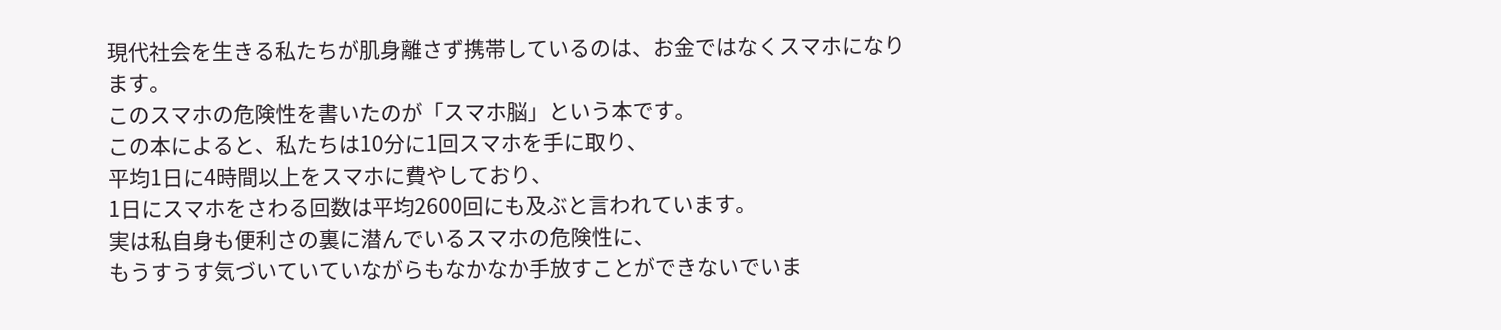現代社会を生きる私たちが肌身離さず携帯しているのは、お金ではなくスマホになります。
このスマホの危険性を書いたのが「スマホ脳」という本です。
この本によると、私たちは10分に1回スマホを手に取り、
平均1日に4時間以上をスマホに費やしており、
1日にスマホをさわる回数は平均2600回にも及ぶと言われています。
実は私自身も便利さの裏に潜んでいるスマホの危険性に、
もうすうす気づいていていながらもなかなか手放すことができないでいま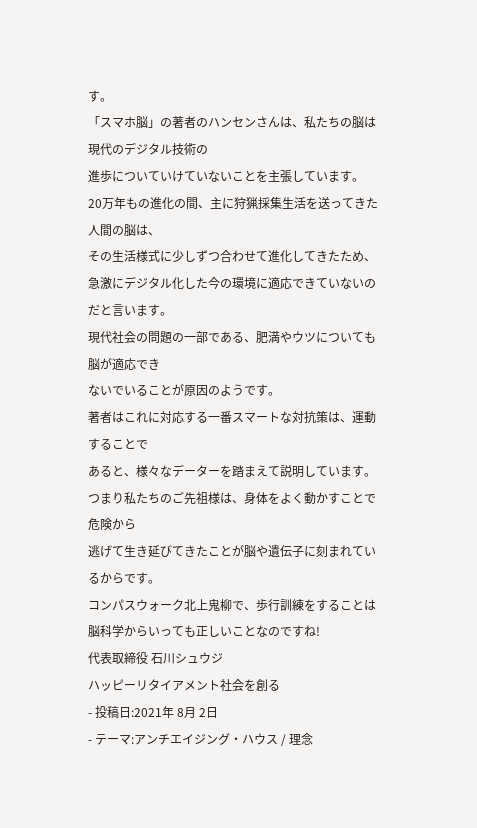す。
「スマホ脳」の著者のハンセンさんは、私たちの脳は現代のデジタル技術の
進歩についていけていないことを主張しています。
20万年もの進化の間、主に狩猟採集生活を送ってきた人間の脳は、
その生活様式に少しずつ合わせて進化してきたため、
急激にデジタル化した今の環境に適応できていないのだと言います。
現代社会の問題の一部である、肥満やウツについても脳が適応でき
ないでいることが原因のようです。
著者はこれに対応する一番スマートな対抗策は、運動することで
あると、様々なデーターを踏まえて説明しています。
つまり私たちのご先祖様は、身体をよく動かすことで危険から
逃げて生き延びてきたことが脳や遺伝子に刻まれているからです。
コンパスウォーク北上鬼柳で、歩行訓練をすることは
脳科学からいっても正しいことなのですね!
代表取締役 石川シュウジ
ハッピーリタイアメント社会を創る
- 投稿日:2021年 8月 2日
- テーマ:アンチエイジング・ハウス / 理念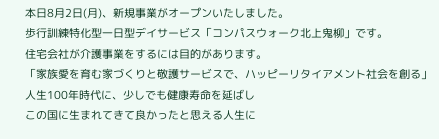本日8月2日(月)、新規事業がオープンいたしました。
歩行訓練特化型一日型デイサービス「コンパスウォーク北上鬼柳」です。
住宅会社が介護事業をするには目的があります。
「家族愛を育む家づくりと敬護サービスで、ハッピーリタイアメント社会を創る」
人生100年時代に、少しでも健康寿命を延ばし
この国に生まれてきて良かったと思える人生に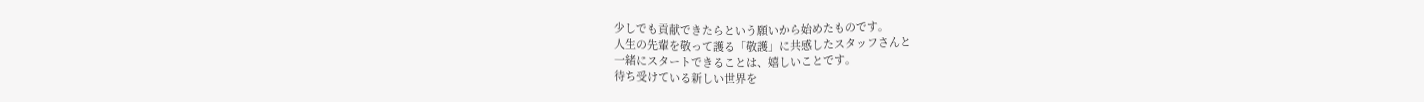少しでも貢献できたらという願いから始めたものです。
人生の先輩を敬って護る「敬護」に共感したスタッフさんと
一緒にスタートできることは、嬉しいことです。
待ち受けている新しい世界を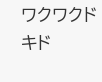ワクワクドキド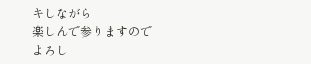キしながら
楽しんで参りますので
よろし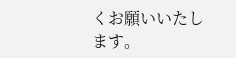くお願いいたします。